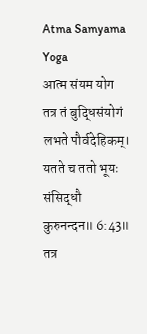Atma Samyama Yoga
आत्म संयम योग
तत्र तं बुद्धिसंयोगं लभते पौर्वदेहिकम्। यतते च ततो भूयः संसिद्धौ कुरुनन्दन॥ 6:43॥
तत्र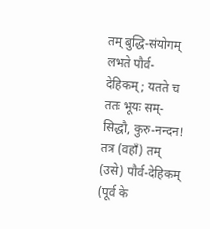तम् बुद्धि-संयोगम् लभते पौर्व-देहिकम्; यतते च ततः भूयः सम्-सिद्धौ, कुरु-नन्दन!
तत्र (वहाँ) तम् (उसे) पौर्व-देहिकम् (पूर्व के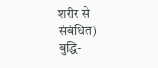शरीर से संबंधित) बुद्धि-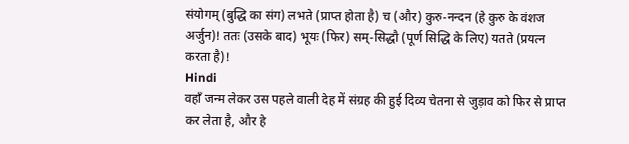संयोगम् (बुद्धि का संग) लभते (प्राप्त होता है) च (और) कुरु-नन्दन (हे कुरु के वंशज अर्जुन)! ततः (उसके बाद) भूयः (फिर) सम्-सिद्धौ (पूर्ण सिद्धि के लिए) यतते (प्रयत्न करता है)!
Hindi
वहाँ जन्म लेकर उस पहले वाली देह में संग्रह की हुई दिव्य चेतना से जुड़ाव को फिर से प्राप्त कर लेता है, और हे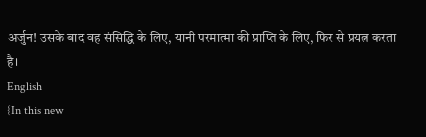अर्जुन! उसके बाद वह संसिद्धि के लिए, यानी परमात्मा की प्राप्ति के लिए, फिर से प्रयत्न करता है।
English
{In this new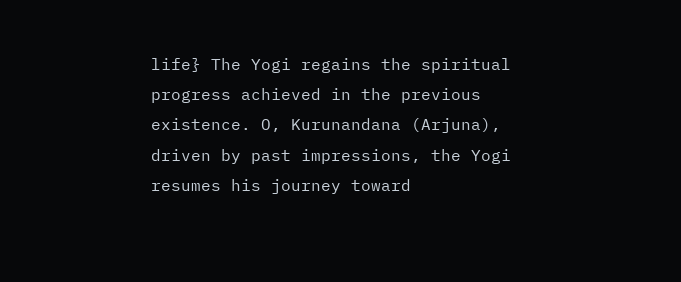life} The Yogi regains the spiritual progress achieved in the previous existence. O, Kurunandana (Arjuna), driven by past impressions, the Yogi resumes his journey toward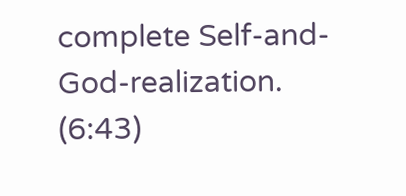complete Self-and-God-realization. (6:43)